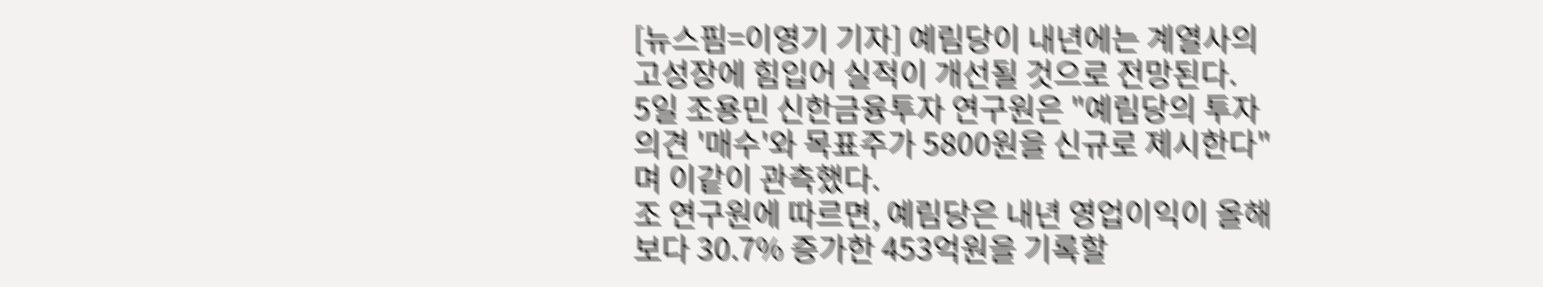[뉴스핌=이영기 기자] 예림당이 내년에는 계열사의 고성장에 힘입어 실적이 개선될 것으로 전망된다.
5일 조용민 신한금융투자 연구원은 "예림당의 투자의견 '매수'와 목표주가 5800원을 신규로 제시한다"며 이같이 관측했다.
조 연구원에 따르면, 예림당은 내년 영업이익이 올해보다 30.7% 증가한 453억원을 기록할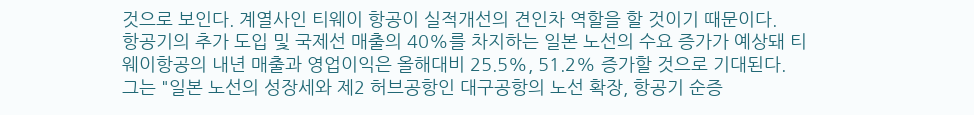것으로 보인다. 계열사인 티웨이 항공이 실적개선의 견인차 역할을 할 것이기 때문이다.
항공기의 추가 도입 및 국제선 매출의 40%를 차지하는 일본 노선의 수요 증가가 예상돼 티웨이항공의 내년 매출과 영업이익은 올해대비 25.5%, 51.2% 증가할 것으로 기대된다.
그는 "일본 노선의 성장세와 제2 허브공항인 대구공항의 노선 확장, 항공기 순증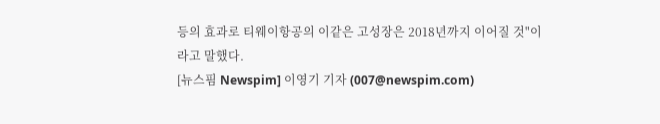등의 효과로 티웨이항공의 이같은 고성장은 2018년까지 이어질 것"이라고 말했다.
[뉴스핌 Newspim] 이영기 기자 (007@newspim.com)